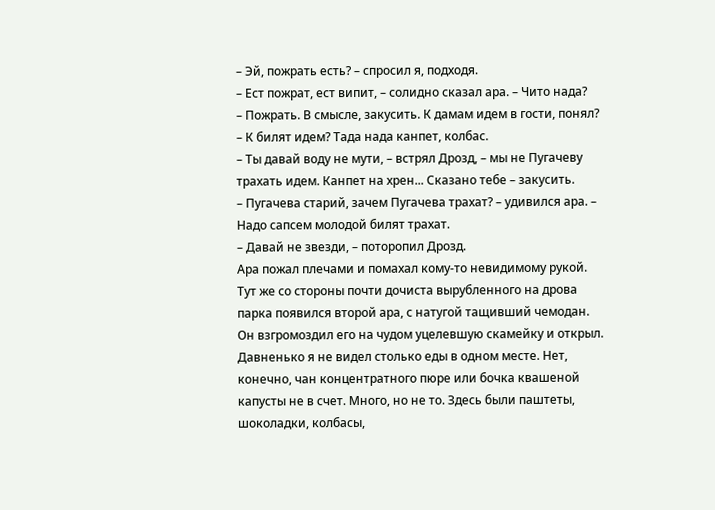– Эй, пожрать есть? – спросил я, подходя.
– Ест пожрат, ест випит, – солидно сказал ара. – Чито нада?
– Пожрать. В смысле, закусить. К дамам идем в гости, понял?
– К билят идем? Тада нада канпет, колбас.
– Ты давай воду не мути, – встрял Дрозд, – мы не Пугачеву трахать идем. Канпет на хрен... Сказано тебе – закусить.
– Пугачева старий, зачем Пугачева трахат? – удивился ара. – Надо сапсем молодой билят трахат.
– Давай не звезди, – поторопил Дрозд.
Ара пожал плечами и помахал кому-то невидимому рукой. Тут же со стороны почти дочиста вырубленного на дрова парка появился второй ара, с натугой тащивший чемодан. Он взгромоздил его на чудом уцелевшую скамейку и открыл.
Давненько я не видел столько еды в одном месте. Нет, конечно, чан концентратного пюре или бочка квашеной капусты не в счет. Много, но не то. Здесь были паштеты, шоколадки, колбасы,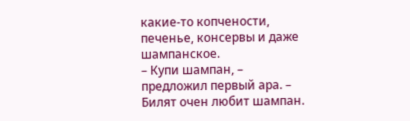какие-то копчености, печенье, консервы и даже шампанское.
– Купи шампан, – предложил первый ара. – Билят очен любит шампан.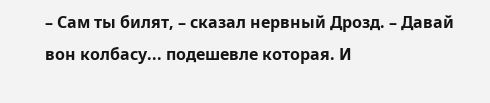– Сам ты билят, – сказал нервный Дрозд. – Давай вон колбасу... подешевле которая. И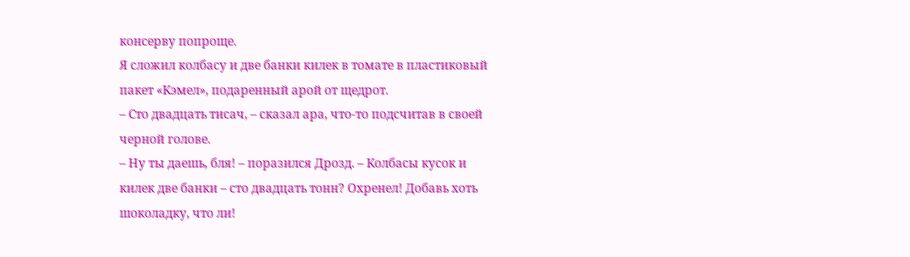консерву попроще.
Я сложил колбасу и две банки килек в томате в пластиковый пакет «Кэмел», подаренный арой от щедрот.
– Сто двадцать тисач, – сказал ара, что-то подсчитав в своей черной голове.
– Ну ты даешь, бля! – поразился Дрозд. – Колбасы кусок и килек две банки – сто двадцать тонн? Охренел! Добавь хоть шоколадку, что ли!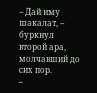– Дай иму шакалат, – буркнул второй ара, молчавший до сих пор.
–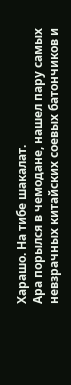Харашо. На тибе шакалат.
Ара порылся в чемодане, нашел пару самых невзрачных китайских соевых батончиков и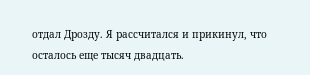отдал Дрозду. Я рассчитался и прикинул, что осталось еще тысяч двадцать.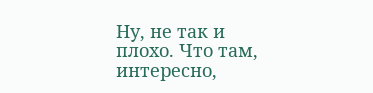Ну, не так и плохо. Что там, интересно,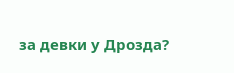за девки у Дрозда?